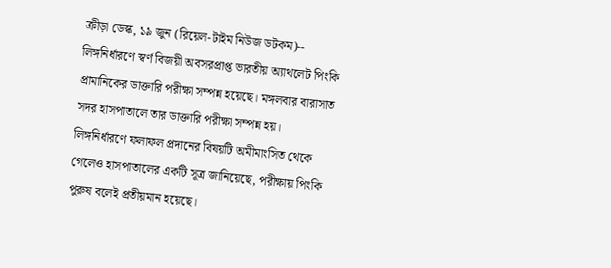ক্রীড়া ডেস্ক, ১৯ জুন (রিয়েল-টাইম নিউজ ডটকম)-- লিঙ্গনির্ধারণে স্বর্ণ বিজয়ী অবসরপ্রাপ্ত ভারতীয় অ্যাথলেট পিংকি প্রামানিকের ডাক্তারি পরীক্ষা সম্পন্ন হয়েছে। মঙ্গলবার বারাসাত সদর হাসপাতালে তার ডাক্তারি পরীক্ষা সম্পন্ন হয়।
লিঙ্গনির্ধারণে ফলাফল প্রদানের বিষয়টি অমীমাংসিত থেকে গেলেও হাসপাতালের একটি সূত্র জানিয়েছে, পরীক্ষায় পিংকি পুরুষ বলেই প্রতীয়মান হয়েছে।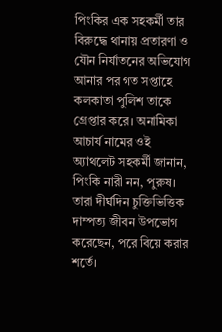পিংকির এক সহকর্মী তার বিরুদ্ধে থানায় প্রতারণা ও যৌন নির্যাতনের অভিযোগ আনার পর গত সপ্তাহে কলকাতা পুলিশ তাকে গ্রেপ্তার করে। অনামিকা আচার্য নামের ওই অ্যাথলেট সহকর্মী জানান, পিংকি নারী নন, পুরুষ। তারা দীর্ঘদিন চুক্তিভিত্তিক দাম্পত্য জীবন উপভোগ করেছেন, পরে বিয়ে করার শর্তে।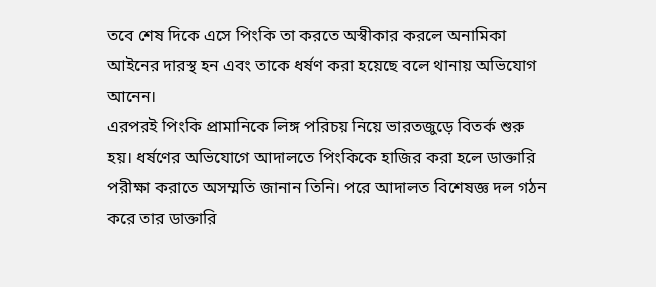তবে শেষ দিকে এসে পিংকি তা করতে অস্বীকার করলে অনামিকা আইনের দারস্থ হন এবং তাকে ধর্ষণ করা হয়েছে বলে থানায় অভিযোগ আনেন।
এরপরই পিংকি প্রামানিকে লিঙ্গ পরিচয় নিয়ে ভারতজুড়ে বিতর্ক শুরু হয়। ধর্ষণের অভিযোগে আদালতে পিংকিকে হাজির করা হলে ডাক্তারি পরীক্ষা করাতে অসম্মতি জানান তিনি। পরে আদালত বিশেষজ্ঞ দল গঠন করে তার ডাক্তারি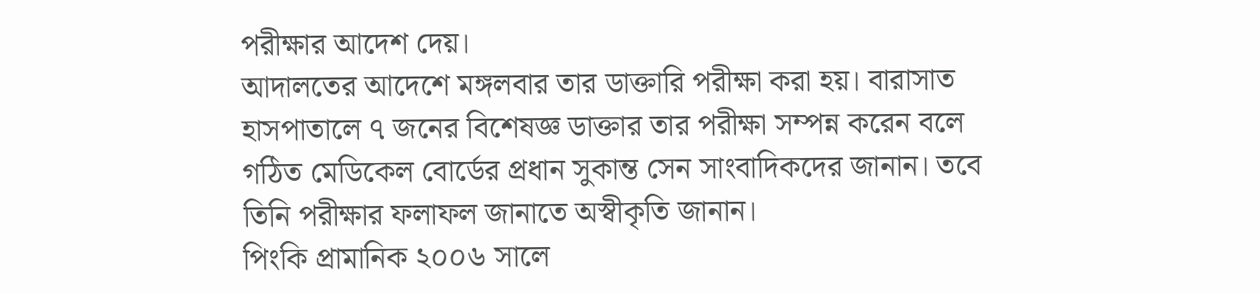পরীক্ষার আদেশ দেয়।
আদালতের আদেশে মঙ্গলবার তার ডাক্তারি পরীক্ষা করা হয়। বারাসাত হাসপাতালে ৭ জনের বিশেষজ্ঞ ডাক্তার তার পরীক্ষা সম্পন্ন করেন বলে গঠিত মেডিকেল বোর্ডের প্রধান সুকান্ত সেন সাংবাদিকদের জানান। তবে তিনি পরীক্ষার ফলাফল জানাতে অস্বীকৃতি জানান।
পিংকি প্রামানিক ২০০৬ সালে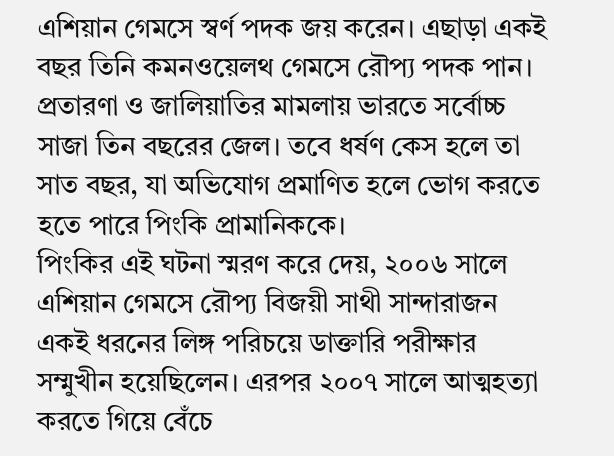এশিয়ান গেমসে স্বর্ণ পদক জয় করেন। এছাড়া একই বছর তিনি কমনওয়েলথ গেমসে রৌপ্য পদক পান।
প্রতারণা ও জালিয়াতির মামলায় ভারতে সর্বোচ্চ সাজা তিন বছরের জেল। তবে ধর্ষণ কেস হলে তা সাত বছর, যা অভিযোগ প্রমাণিত হলে ভোগ করতে হতে পারে পিংকি প্রামানিককে।
পিংকির এই ঘটনা স্মরণ করে দেয়, ২০০৬ সালে এশিয়ান গেমসে রৌপ্য বিজয়ী সাথী সান্দারাজন একই ধরনের লিঙ্গ পরিচয়ে ডাক্তারি পরীক্ষার সম্মুখীন হয়েছিলেন। এরপর ২০০৭ সালে আত্মহত্যা করতে গিয়ে বেঁচে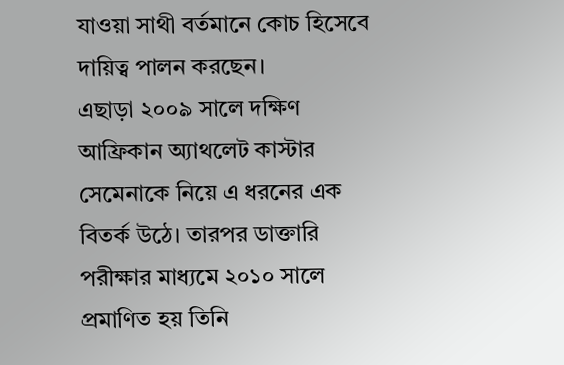যাওয়া সাথী বর্তমানে কোচ হিসেবে দায়িত্ব পালন করছেন।
এছাড়া ২০০৯ সালে দক্ষিণ আফ্রিকান অ্যাথলেট কাস্টার সেমেনাকে নিয়ে এ ধরনের এক বিতর্ক উঠে। তারপর ডাক্তারি পরীক্ষার মাধ্যমে ২০১০ সালে প্রমাণিত হয় তিনি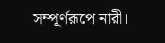সম্পূর্ণরূপে নারী।